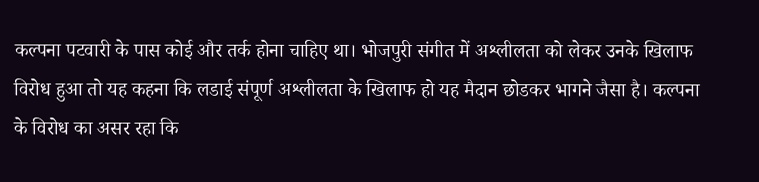कल्पना पटवारी के पास कोई और तर्क होना चाहिए था। भोजपुरी संगीत में अश्लीलता को लेकर उनके खिलाफ विरोध हुआ तो यह कहना कि लडाई संपूर्ण अश्लीलता के खिलाफ हो यह मैदान छोडकर भागने जैसा है। कल्पना के विरोध का असर रहा कि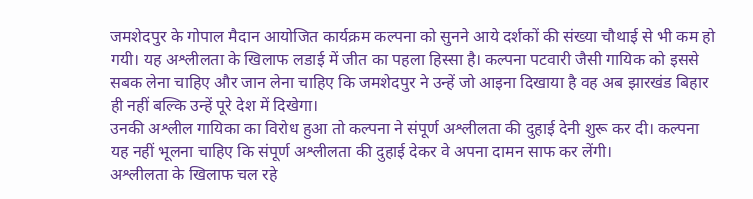जमशेदपुर के गोपाल मैदान आयोजित कार्यक्रम कल्पना को सुनने आये दर्शकों की संख्या चौथाई से भी कम हो गयी। यह अश्लीलता के खिलाफ लडाई में जीत का पहला हिस्सा है। कल्पना पटवारी जैसी गायिक को इससे सबक लेना चाहिए और जान लेना चाहिए कि जमशेदपुर ने उन्हें जो आइना दिखाया है वह अब झारखंड बिहार ही नहीं बल्कि उन्हें पूरे देश में दिखेगा।
उनकी अश्लील गायिका का विरोध हुआ तो कल्पना ने संपूर्ण अश्लीलता की दुहाई देनी शुरू कर दी। कल्पना यह नहीं भूलना चाहिए कि संपूर्ण अश्लीलता की दुहाई देकर वे अपना दामन साफ कर लेंगी।
अश्लीलता के खिलाफ चल रहे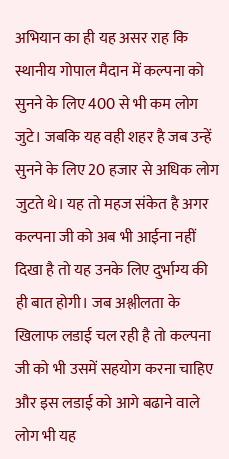अभियान का ही यह असर राह कि स्थानीय गोपाल मैदान में कल्पना को सुनने के लिए 400 से भी कम लोग जुटे। जबकि यह वही शहर है जब उन्हें सुनने के लिए 20 हजार से अधिक लोग जुटते थे। यह तो महज संकेत है अगर कल्पना जी को अब भी आईना नहीं दिखा है तो यह उनके लिए दुर्भाग्य की ही बात होगी। जब अश्लीलता के खिलाफ लडाई चल रही है तो कल्पना जी को भी उसमें सहयोग करना चाहिए और इस लडाई को आगे बढाने वाले लोग भी यह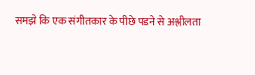समझे कि एक संगीतकार के पीछे पडने से अश्लीलता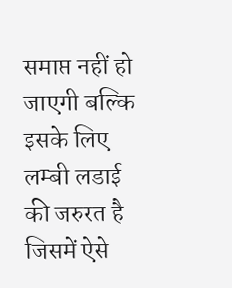समाप्त नहीं हो जाएगी बल्कि इसके लिए लम्बी लडाई की जरुरत है जिसमें ऐसे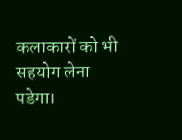कलाकारों को भी सहयोग लेना पडेगा।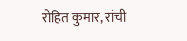रोहित कुमार, रांची